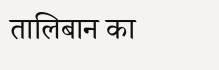तालिबान का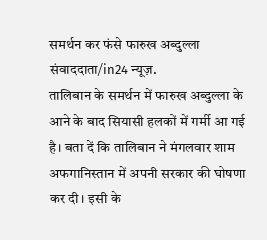समर्थन कर फंसे फारुख अब्दुल्ला
संवाददाता/in24 न्यूज़.
तालिबान के समर्थन में फारुख अब्दुल्ला के आने के बाद सियासी हलकों में गर्मी आ गई है। बता दें कि तालिबान ने मंगलवार शाम अफगानिस्तान में अपनी सरकार की घोषणा कर दी। इसी के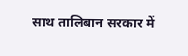साथ तालिबान सरकार में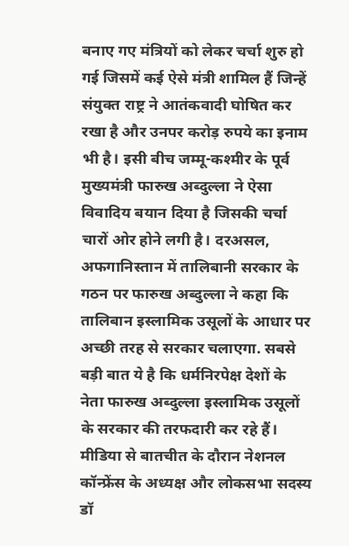बनाए गए मंत्रियों को लेकर चर्चा शुरु हो गई जिसमें कई ऐसे मंत्री शामिल हैं जिन्हें संयुक्त राष्ट्र ने आतंकवादी घोषित कर रखा है और उनपर करोड़ रुपये का इनाम भी है। इसी बीच जम्मू-कश्मीर के पूर्व मुख्यमंत्री फारुख अब्दुल्ला ने ऐसा विवादिय बयान दिया है जिसकी चर्चा चारों ओर होने लगी है। दरअसल, अफगानिस्तान में तालिबानी सरकार के गठन पर फारुख अब्दुल्ला ने कहा कि तालिबान इस्लामिक उसूलों के आधार पर अच्छी तरह से सरकार चलाएगा. सबसे बड़ी बात ये है कि धर्मनिरपेक्ष देशों के नेता फारुख अब्दुल्ला इस्लामिक उसूलों के सरकार की तरफदारी कर रहे हैं। मीडिया से बातचीत के दौरान नेशनल कॉन्फ्रेंस के अध्यक्ष और लोकसभा सदस्य डॉ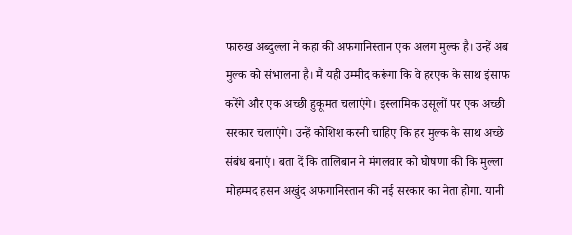फारुख अब्दुल्ला ने कहा की अफगानिस्तान एक अलग मुल्क है। उन्हें अब मुल्क को संभालना है। मैं यही उम्मीद करूंगा कि वे हरएक के साथ इंसाफ करेंगे और एक अच्छी हुकूमत चलाएंगे। इस्लामिक उसूलों पर एक अच्छी सरकार चलाएंगे। उन्हें कोशिश करनी चाहिए कि हर मुल्क के साथ अच्छे संबंध बनाएं। बता दें कि तालिबान ने मंगलवार को घोषणा की कि मुल्ला मोहम्मद हसन अखुंद अफगानिस्तान की नई सरकार का नेता होगा. यानी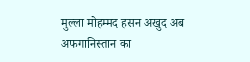मुल्ला मोहम्मद हसन अखुद अब अफगानिस्तान का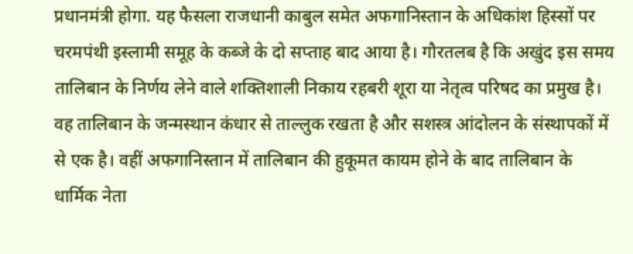प्रधानमंत्री होगा. यह फैसला राजधानी काबुल समेत अफगानिस्तान के अधिकांश हिस्सों पर चरमपंथी इस्लामी समूह के कब्जे के दो सप्ताह बाद आया है। गौरतलब है कि अखुंद इस समय तालिबान के निर्णय लेने वाले शक्तिशाली निकाय रहबरी शूरा या नेतृत्व परिषद का प्रमुख है। वह तालिबान के जन्मस्थान कंधार से ताल्लुक रखता है और सशस्त्र आंदोलन के संस्थापकों में से एक है। वहीं अफगानिस्तान में तालिबान की हुकूमत कायम होने के बाद तालिबान के धार्मिक नेता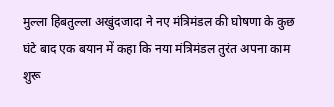मुल्ला हिबतुल्ला अखुंदजादा ने नए मंत्रिमंडल की घोषणा के कुछ घंटे बाद एक बयान में कहा कि नया मंत्रिमंडल तुरंत अपना काम शुरू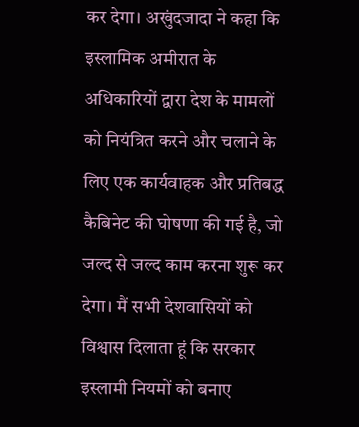कर देगा। अखुंदजादा ने कहा कि इस्लामिक अमीरात के अधिकारियों द्वारा देश के मामलों को नियंत्रित करने और चलाने के लिए एक कार्यवाहक और प्रतिबद्ध कैबिनेट की घोषणा की गई है, जो जल्द से जल्द काम करना शुरू कर देगा। मैं सभी देशवासियों को विश्वास दिलाता हूं कि सरकार इस्लामी नियमों को बनाए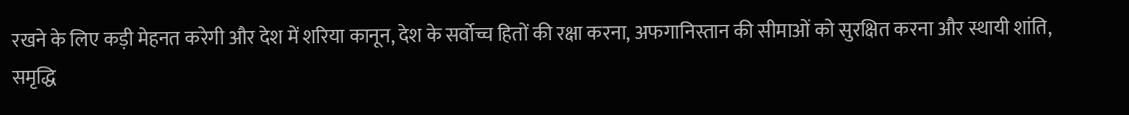रखने के लिए कड़ी मेहनत करेगी और देश में शरिया कानून, देश के सर्वोच्च हितों की रक्षा करना, अफगानिस्तान की सीमाओं को सुरक्षित करना और स्थायी शांति, समृद्धि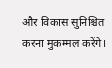और विकास सुनिश्चित करना मुकम्मल करेंगे।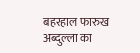बहरहाल फारुख अब्दुल्ला का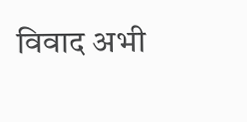विवाद अभी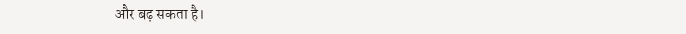और बढ़ सकता है।